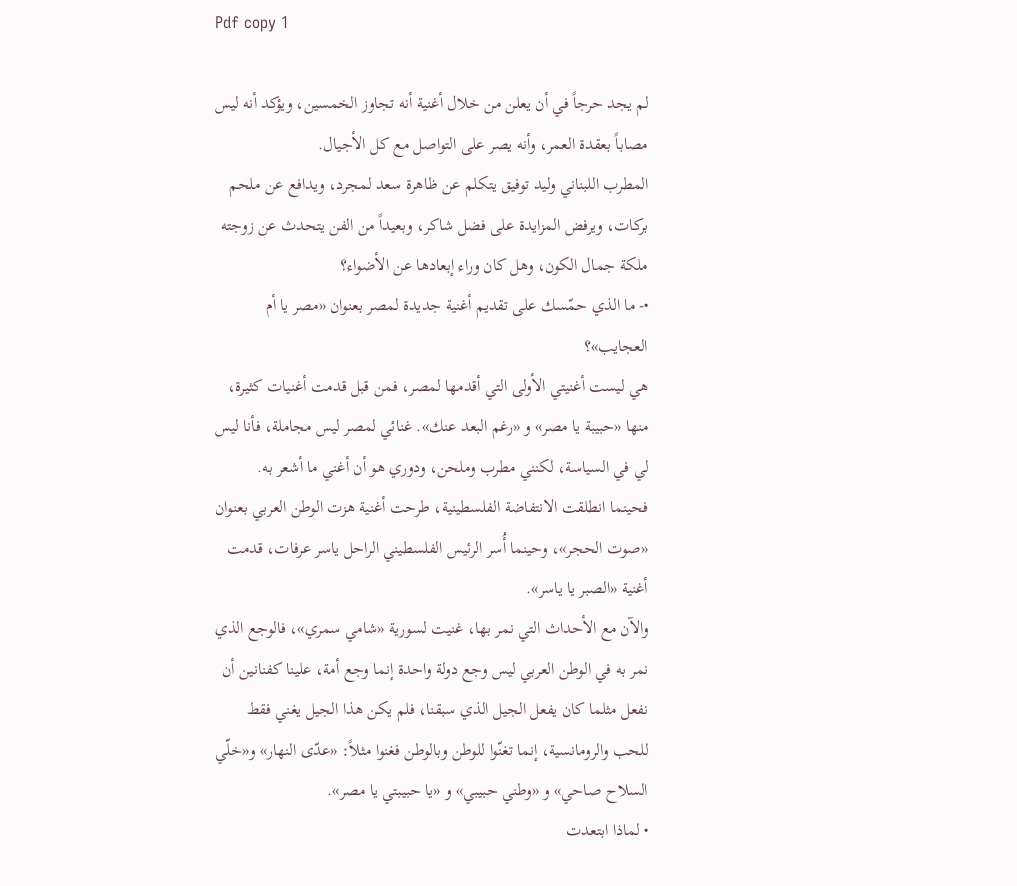Pdf copy 1

لم يجد حرجاً في أن يعلن من خلال أغنية أنه تجاوز الخمسين، ويؤكد أنه ليس مصاباً بعقدة العمر، وأنه يصر على التواصل مع كل الأجيال.
المطرب اللبناني وليد توفيق يتكلم عن ظاهرة سعد لمجرد، ويدافع عن ملحم بركات، ويرفض المزايدة على فضل شاكر، وبعيداً من الفن يتحدث عن زوجته ملكة جمال الكون، وهل كان وراء إبعادها عن الأضواء؟
•- ما الذي حمّسك على تقديم أغنية جديدة لمصر بعنوان «مصر يا أم العجايب»؟
هي ليست أغنيتي الأولى التي أقدمها لمصر، فمن قبل قدمت أغنيات كثيرة، منها «حبيبة يا مصر» و «رغم البعد عنك». غنائي لمصر ليس مجاملة، فأنا ليس لي في السياسة، لكنني مطرب وملحن، ودوري هو أن أغني ما أشعر به.
فحينما انطلقت الانتفاضة الفلسطينية، طرحت أغنية هزت الوطن العربي بعنوان «صوت الحجر»، وحينما أُسر الرئيس الفلسطيني الراحل ياسر عرفات، قدمت أغنية «الصبر يا ياسر».
والآن مع الأحداث التي نمر بها، غنيت لسورية «شامي سمري»، فالوجع الذي نمر به في الوطن العربي ليس وجع دولة واحدة إنما وجع أمة، علينا كفنانين أن نفعل مثلما كان يفعل الجيل الذي سبقنا، فلم يكن هذا الجيل يغني فقط للحب والرومانسية، إنما تغنّوا للوطن وبالوطن فغنوا مثلاً: «عدّى النهار» و«خلّي السلاح صاحي» و «وطني حبيبي» و «يا حبيبتي يا مصر».
• لماذا ابتعدت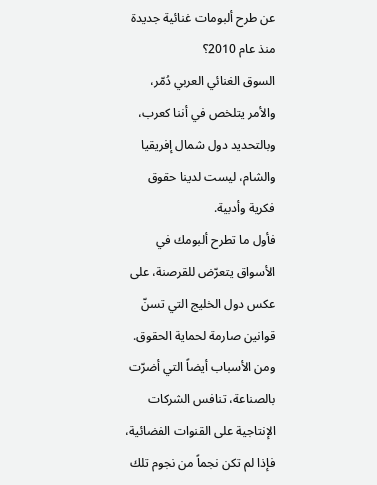عن طرح ألبومات غنائية جديدة منذ عام 2010؟
السوق الغنائي العربي دُمّر، والأمر يتلخص في أننا كعرب، وبالتحديد دول شمال إفريقيا والشام، ليست لدينا حقوق فكرية وأدبية.
فأول ما تطرح ألبومك في الأسواق يتعرّض للقرصنة، على عكس دول الخليج التي تسنّ قوانين صارمة لحماية الحقوق.
ومن الأسباب أيضاً التي أضرّت بالصناعة، تنافس الشركات الإنتاجية على القنوات الفضائية، فإذا لم تكن نجماً من نجوم تلك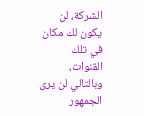الشركة، لن يكون لك مكان في تلك القنوات، وبالتالي لن يرى الجمهور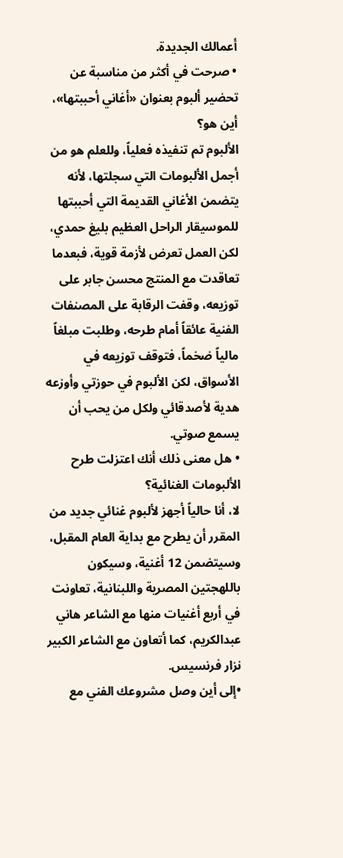أعمالك الجديدة.
• صرحت في أكثر من مناسبة عن تحضير ألبوم بعنوان «أغاني أحببتها»، أين هو؟
الألبوم تم تنفيذه فعلياً، وللعلم هو من أجمل الألبومات التي سجلتها، لأنه يتضمن الأغاني القديمة التي أحببتها للموسيقار الراحل العظيم بليغ حمدي، لكن العمل تعرض لأزمة قوية، فبعدما تعاقدت مع المنتج محسن جابر على توزيعه، وقفت الرقابة على المصنفات الفنية عائقاً أمام طرحه، وطلبت مبلغاً مالياً ضخماً، فتوقف توزيعه في الأسواق، لكن الألبوم في حوزتي وأوزعه هدية لأصدقائي ولكل من يحب أن يسمع صوتي.
• هل معنى ذلك أنك اعتزلت طرح الألبومات الغنائية؟
لا، أنا حالياً أجهز لألبوم غنائي جديد من المقرر أن يطرح مع بداية العام المقبل، وسيتضمن 12 أغنية، وسيكون باللهجتين المصرية واللبنانية، تعاونت في أربع أغنيات منها مع الشاعر هاني عبدالكريم، كما أتعاون مع الشاعر الكبير نزار فرنسيس.
•إلى أين وصل مشروعك الفني مع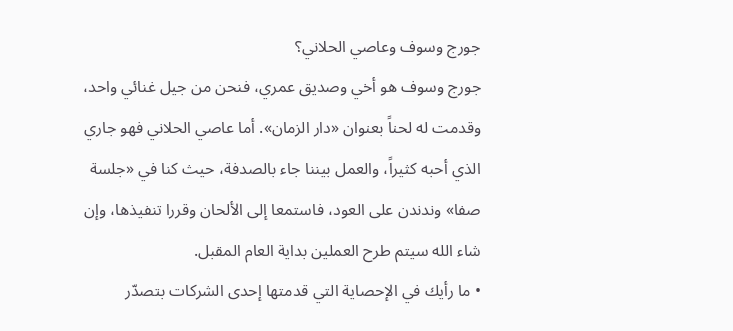جورج وسوف وعاصي الحلاني؟
جورج وسوف هو أخي وصديق عمري، فنحن من جيل غنائي واحد، وقدمت له لحناً بعنوان «دار الزمان». أما عاصي الحلاني فهو جاري الذي أحبه كثيراً، والعمل بيننا جاء بالصدفة، حيث كنا في «جلسة صفا» وندندن على العود، فاستمعا إلى الألحان وقررا تنفيذها، وإن شاء الله سيتم طرح العملين بداية العام المقبل.
• ما رأيك في الإحصاية التي قدمتها إحدى الشركات بتصدّر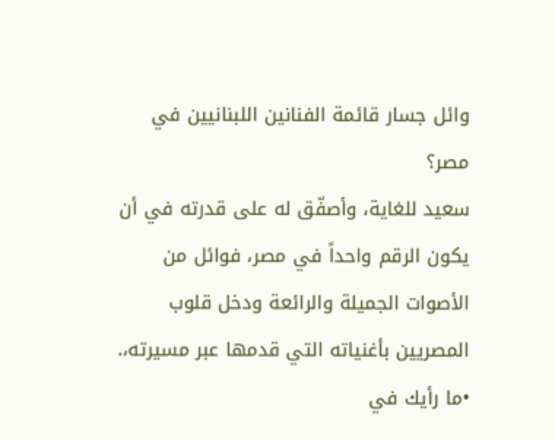وائل جسار قائمة الفنانين اللبنانيين في مصر؟
سعيد للغاية، وأصفّق له على قدرته في أن يكون الرقم واحداً في مصر، فوائل من الأصوات الجميلة والرائعة ودخل قلوب المصريين بأغنياته التي قدمها عبر مسيرته،.
•ما رأيك في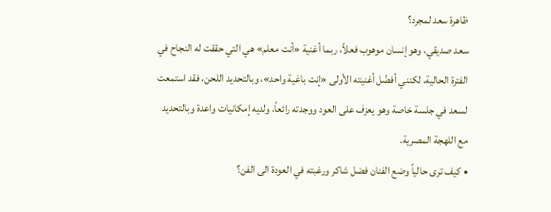ظاهرة سعد لمجرد؟
سعد صديقي، وهو إنسان موهوب فعلاً، ربما أغنية «أنت معلم» هي التي حققت له النجاح في الفترة الحالية، لكنني أفضّل أغنيته الأولى «إنت باغية واحد»، وبالتحديد اللحن، فقد استمعت لسعد في جلسة خاصة وهو يعزف على العود ووجدته رائعاً، ولديه إمكانيات واعدة وبالتحديد مع اللهجة المصرية.
• كيف ترى حالياً وضع الفنان فضل شاكر ورغبته في العودة الى الفن؟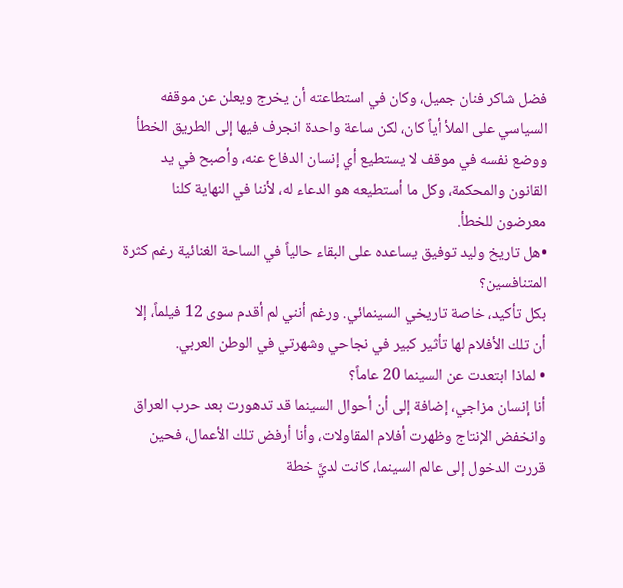فضل شاكر فنان جميل، وكان في استطاعته أن يخرج ويعلن عن موقفه السياسي على الملأ أياً كان، لكن ساعة واحدة انجرف فيها إلى الطريق الخطأ ووضع نفسه في موقف لا يستطيع أي إنسان الدفاع عنه، وأصبح في يد القانون والمحكمة، وكل ما أستطيعه هو الدعاء له، لأننا في النهاية كلنا معرضون للخطأ.
•هل تاريخ وليد توفيق يساعده على البقاء حالياً في الساحة الغنائية رغم كثرة المتنافسين؟
بكل تأكيد، خاصة تاريخي السينمائي. ورغم أنني لم أقدم سوى 12 فيلماً، إلا أن تلك الأفلام لها تأثير كبير في نجاحي وشهرتي في الوطن العربي.
• لماذا ابتعدت عن السينما 20 عاماً؟
أنا إنسان مزاجي، إضافة إلى أن أحوال السينما قد تدهورت بعد حرب العراق وانخفض الإنتاج وظهرت أفلام المقاولات، وأنا أرفض تلك الأعمال، فحين قررت الدخول إلى عالم السينما، كانت لديَّ خطة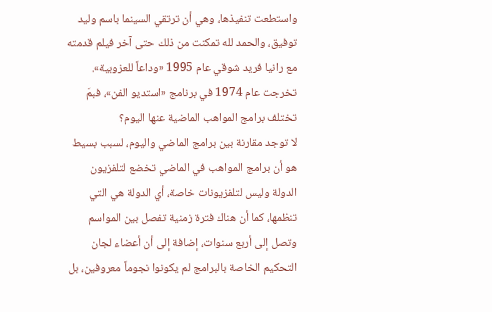واستطعت تنفيذها، وهي أن ترتقي السينما باسم وليد توفيق، والحمد لله تمكنت من ذلك حتى آخر فيلم قدمته مع رانيا فريد شوقي عام 1995 «وداعاً للعزوبية».
تخرجت عام 1974 في برنامج «استديو الفن»، فبمَ تختلف برامج المواهب الماضية عنها اليوم؟
لا توجد مقارنة بين برامج الماضي واليوم، لسبب بسيط هو أن برامج المواهب في الماضي تخضع لتلفزيون الدولة وليس لتلفزيونات خاصة، أي الدولة هي التي تنظمها، كما أن هناك فترة زمنية تفصل بين المواسم وتصل إلى أربع سنوات، إضافة إلى أن أعضاء لجان التحكيم الخاصة بالبرامج لم يكونوا نجوماً معروفين، بل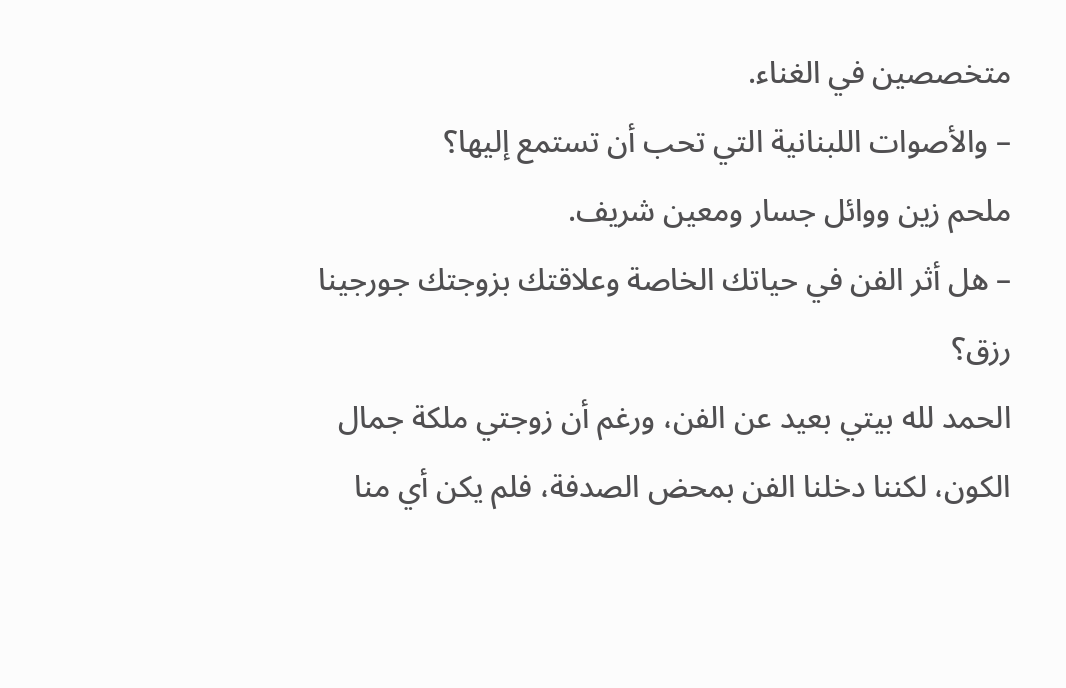متخصصين في الغناء.
– والأصوات اللبنانية التي تحب أن تستمع إليها؟
ملحم زين ووائل جسار ومعين شريف.
– هل أثر الفن في حياتك الخاصة وعلاقتك بزوجتك جورجينا رزق؟
الحمد لله بيتي بعيد عن الفن، ورغم أن زوجتي ملكة جمال الكون، لكننا دخلنا الفن بمحض الصدفة، فلم يكن أي منا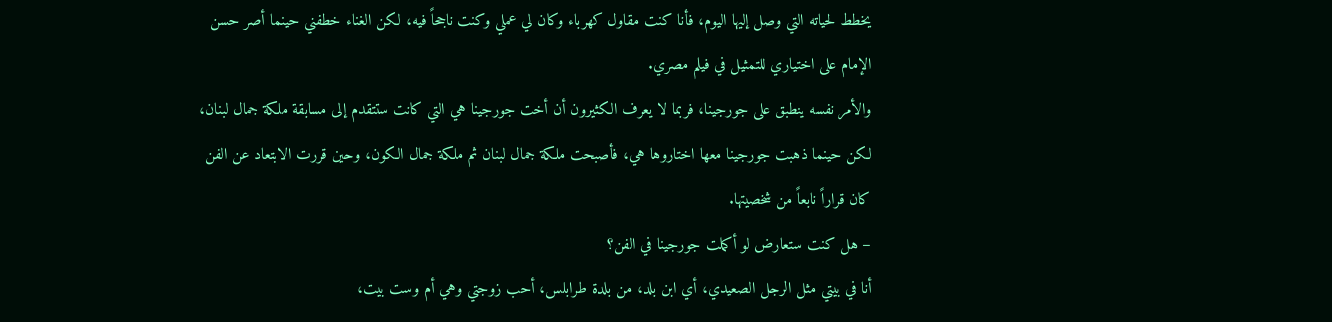يخطط لحياته التي وصل إليها اليوم، فأنا كنت مقاول كهرباء وكان لي عملي وكنت ناجحاً فيه، لكن الغناء خطفني حينما أصر حسن الإمام على اختياري للتمثيل في فيلم مصري.
والأمر نفسه ينطبق على جورجينا، فربما لا يعرف الكثيرون أن أخت جورجينا هي التي كانت ستتقدم إلى مسابقة ملكة جمال لبنان، لكن حينما ذهبت جورجينا معها اختاروها هي، فأصبحت ملكة جمال لبنان ثم ملكة جمال الكون، وحين قررت الابتعاد عن الفن كان قراراً نابعاً من شخصيتها.
– هل كنت ستعارض لو أكملت جورجينا في الفن؟
أنا في بيتي مثل الرجل الصعيدي، أي ابن بلد، من بلدة طرابلس، أحب زوجتي وهي أم وست بيت،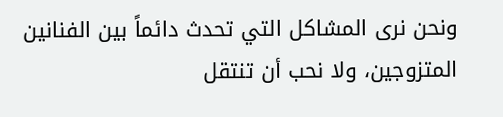ونحن نرى المشاكل التي تحدث دائماً بين الفنانين المتزوجين، ولا نحب أن تنتقل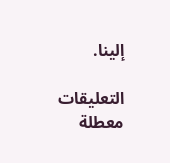إلينا.

التعليقات معطلة